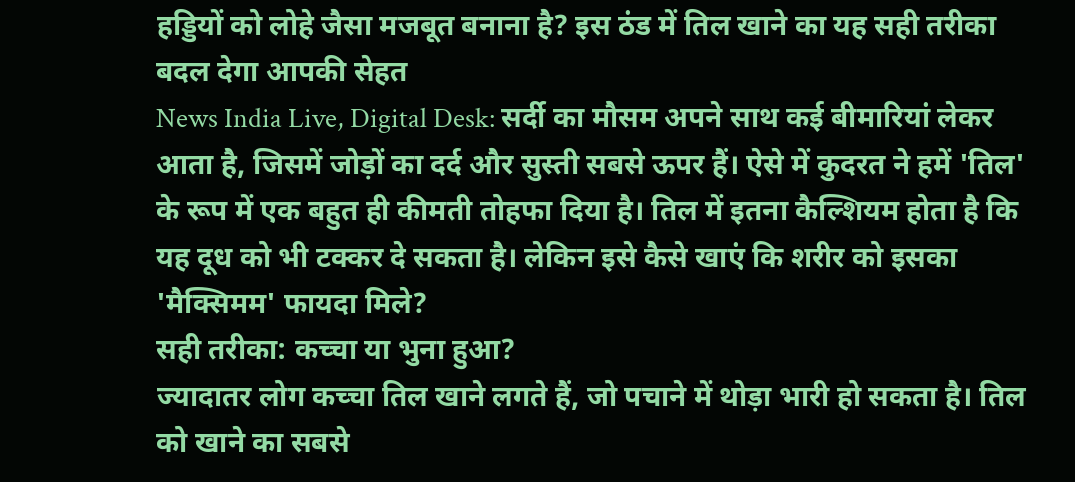हड्डियों को लोहे जैसा मजबूत बनाना है? इस ठंड में तिल खाने का यह सही तरीका बदल देगा आपकी सेहत
News India Live, Digital Desk: सर्दी का मौसम अपने साथ कई बीमारियां लेकर आता है, जिसमें जोड़ों का दर्द और सुस्ती सबसे ऊपर हैं। ऐसे में कुदरत ने हमें 'तिल' के रूप में एक बहुत ही कीमती तोहफा दिया है। तिल में इतना कैल्शियम होता है कि यह दूध को भी टक्कर दे सकता है। लेकिन इसे कैसे खाएं कि शरीर को इसका 'मैक्सिमम' फायदा मिले?
सही तरीका: कच्चा या भुना हुआ?
ज्यादातर लोग कच्चा तिल खाने लगते हैं, जो पचाने में थोड़ा भारी हो सकता है। तिल को खाने का सबसे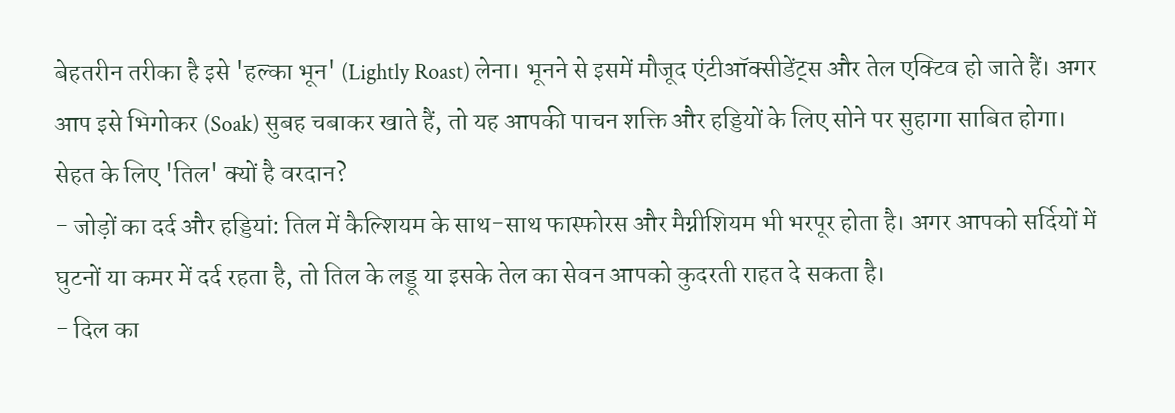बेहतरीन तरीका है इसे 'हल्का भून' (Lightly Roast) लेना। भूनने से इसमें मौजूद एंटीऑक्सीडेंट्स और तेल एक्टिव हो जाते हैं। अगर आप इसे भिगोकर (Soak) सुबह चबाकर खाते हैं, तो यह आपकी पाचन शक्ति और हड्डियों के लिए सोने पर सुहागा साबित होगा।
सेहत के लिए 'तिल' क्यों है वरदान?
- जोड़ों का दर्द और हड्डियां: तिल में कैल्शियम के साथ-साथ फास्फोरस और मैग्नीशियम भी भरपूर होता है। अगर आपको सर्दियों में घुटनों या कमर में दर्द रहता है, तो तिल के लड्डू या इसके तेल का सेवन आपको कुदरती राहत दे सकता है।
- दिल का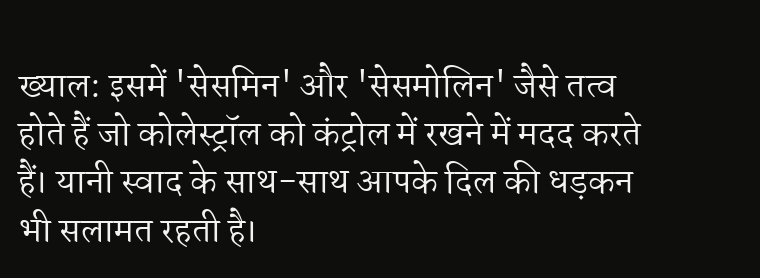ख्याल: इसमें 'सेसमिन' और 'सेसमोलिन' जैसे तत्व होते हैं जो कोलेस्ट्रॉल को कंट्रोल में रखने में मदद करते हैं। यानी स्वाद के साथ-साथ आपके दिल की धड़कन भी सलामत रहती है।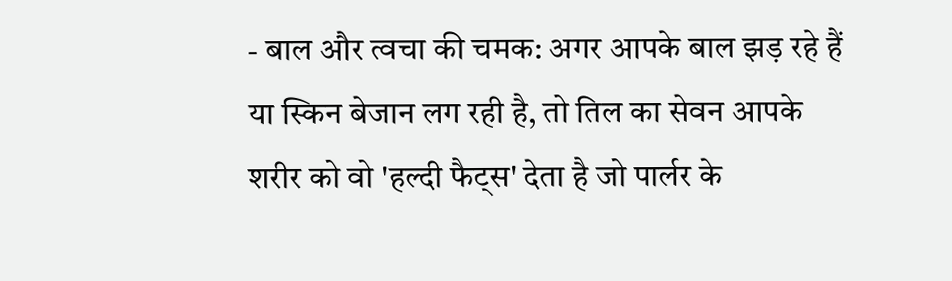- बाल और त्वचा की चमक: अगर आपके बाल झड़ रहे हैं या स्किन बेजान लग रही है, तो तिल का सेवन आपके शरीर को वो 'हल्दी फैट्स' देता है जो पार्लर के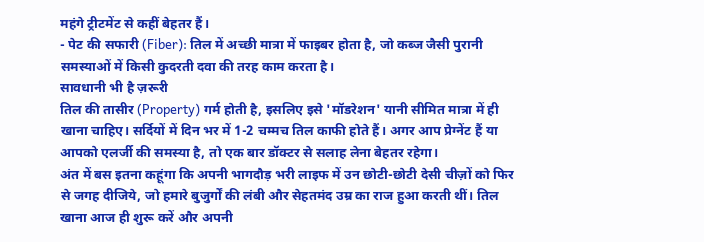महंगे ट्रीटमेंट से कहीं बेहतर हैं।
- पेट की सफारी (Fiber): तिल में अच्छी मात्रा में फाइबर होता है, जो कब्ज जैसी पुरानी समस्याओं में किसी कुदरती दवा की तरह काम करता है।
सावधानी भी है ज़रूरी
तिल की तासीर (Property) गर्म होती है, इसलिए इसे 'मॉडरेशन' यानी सीमित मात्रा में ही खाना चाहिए। सर्दियों में दिन भर में 1-2 चम्मच तिल काफी होते हैं। अगर आप प्रेग्नेंट हैं या आपको एलर्जी की समस्या है, तो एक बार डॉक्टर से सलाह लेना बेहतर रहेगा।
अंत में बस इतना कहूंगा कि अपनी भागदौड़ भरी लाइफ में उन छोटी-छोटी देसी चीज़ों को फिर से जगह दीजिये, जो हमारे बुजुर्गों की लंबी और सेहतमंद उम्र का राज हुआ करती थीं। तिल खाना आज ही शुरू करें और अपनी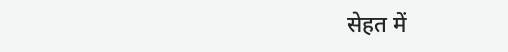सेहत में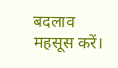बदलाव महसूस करें।